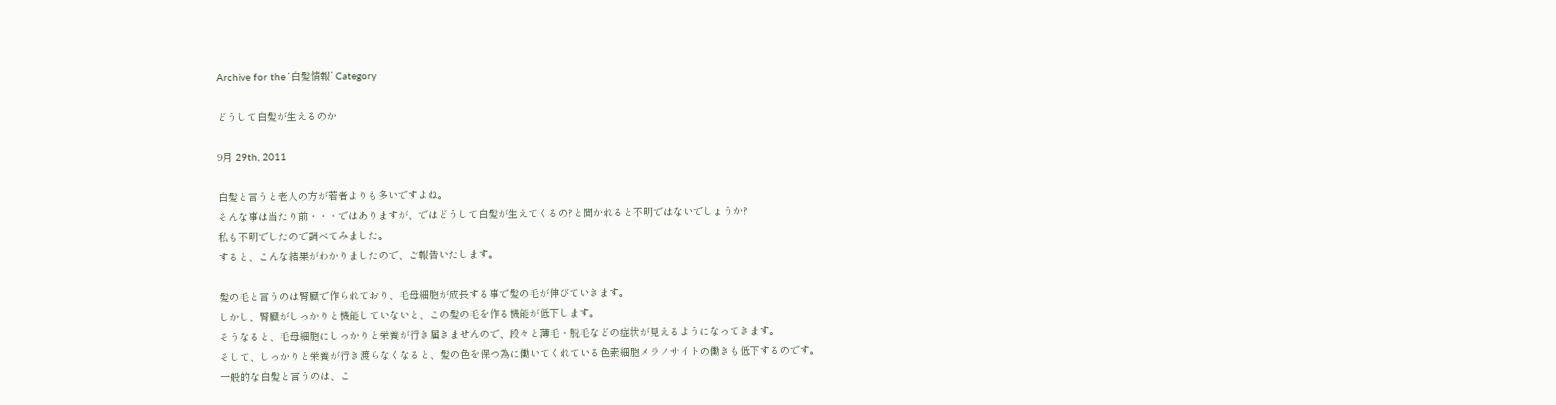Archive for the ‘白髪情報’ Category

どうして白髪が生えるのか

9月 29th, 2011

白髪と言うと老人の方が若者よりも多いですよね。
そんな事は当たり前・・・ではありますが、ではどうして白髪が生えてくるの?と聞かれると不明ではないでしょうか?
私も不明でしたので調べてみました。
すると、こんな結果がわかりましたので、ご報告いたします。

髪の毛と言うのは腎臓で作られており、毛母細胞が成長する事で髪の毛が伸びていきます。
しかし、腎臓がしっかりと機能していないと、この髪の毛を作る機能が低下します。
そうなると、毛母細胞にしっかりと栄養が行き届きませんので、段々と薄毛・脱毛などの症状が見えるようになってきます。
そして、しっかりと栄養が行き渡らなくなると、髪の色を保つ為に働いてくれている色素細胞メラノサイトの働きも低下するのです。
一般的な白髪と言うのは、こ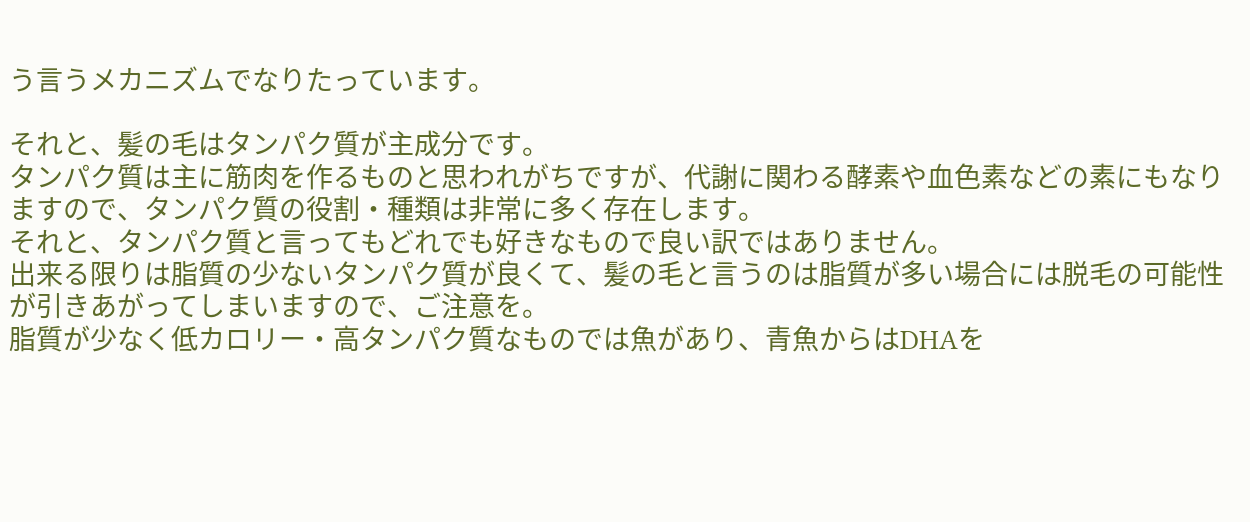う言うメカニズムでなりたっています。

それと、髪の毛はタンパク質が主成分です。
タンパク質は主に筋肉を作るものと思われがちですが、代謝に関わる酵素や血色素などの素にもなりますので、タンパク質の役割・種類は非常に多く存在します。
それと、タンパク質と言ってもどれでも好きなもので良い訳ではありません。
出来る限りは脂質の少ないタンパク質が良くて、髪の毛と言うのは脂質が多い場合には脱毛の可能性が引きあがってしまいますので、ご注意を。
脂質が少なく低カロリー・高タンパク質なものでは魚があり、青魚からはDHAを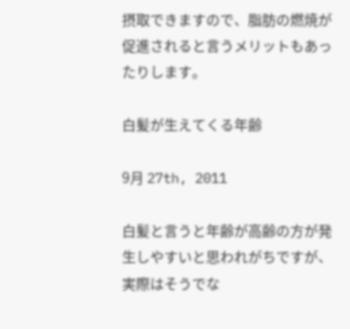摂取できますので、脂肪の燃焼が促進されると言うメリットもあったりします。

白髪が生えてくる年齢

9月 27th, 2011

白髪と言うと年齢が高齢の方が発生しやすいと思われがちですが、実際はそうでな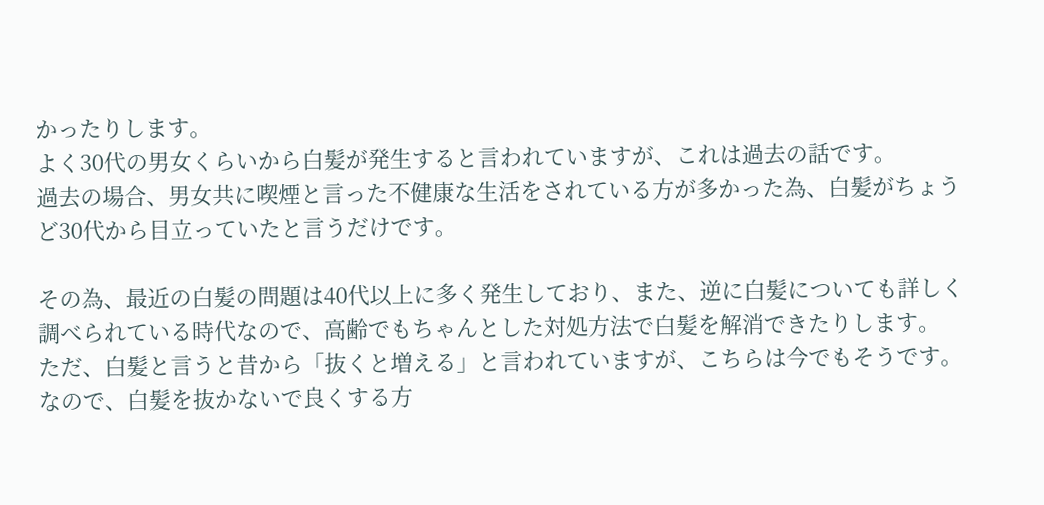かったりします。
よく30代の男女くらいから白髪が発生すると言われていますが、これは過去の話です。
過去の場合、男女共に喫煙と言った不健康な生活をされている方が多かった為、白髪がちょうど30代から目立っていたと言うだけです。

その為、最近の白髪の問題は40代以上に多く発生しており、また、逆に白髪についても詳しく調べられている時代なので、高齢でもちゃんとした対処方法で白髪を解消できたりします。
ただ、白髪と言うと昔から「抜くと増える」と言われていますが、こちらは今でもそうです。
なので、白髪を抜かないで良くする方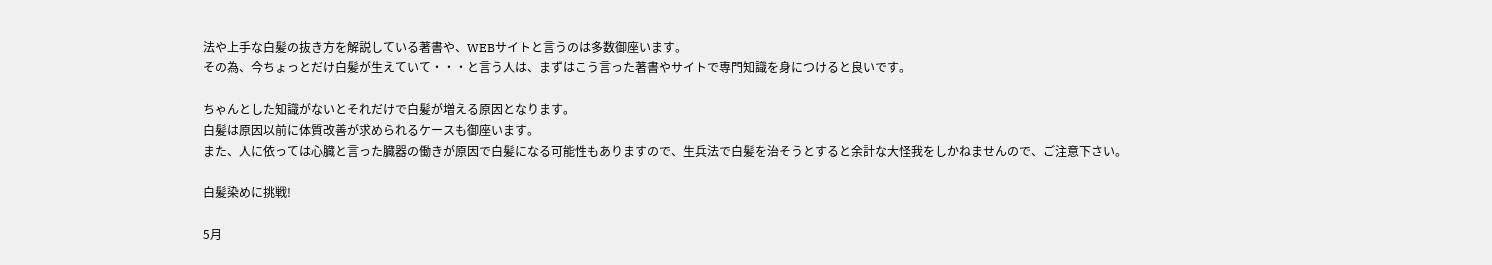法や上手な白髪の抜き方を解説している著書や、WEBサイトと言うのは多数御座います。
その為、今ちょっとだけ白髪が生えていて・・・と言う人は、まずはこう言った著書やサイトで専門知識を身につけると良いです。

ちゃんとした知識がないとそれだけで白髪が増える原因となります。
白髪は原因以前に体質改善が求められるケースも御座います。
また、人に依っては心臓と言った臓器の働きが原因で白髪になる可能性もありますので、生兵法で白髪を治そうとすると余計な大怪我をしかねませんので、ご注意下さい。

白髪染めに挑戦!

5月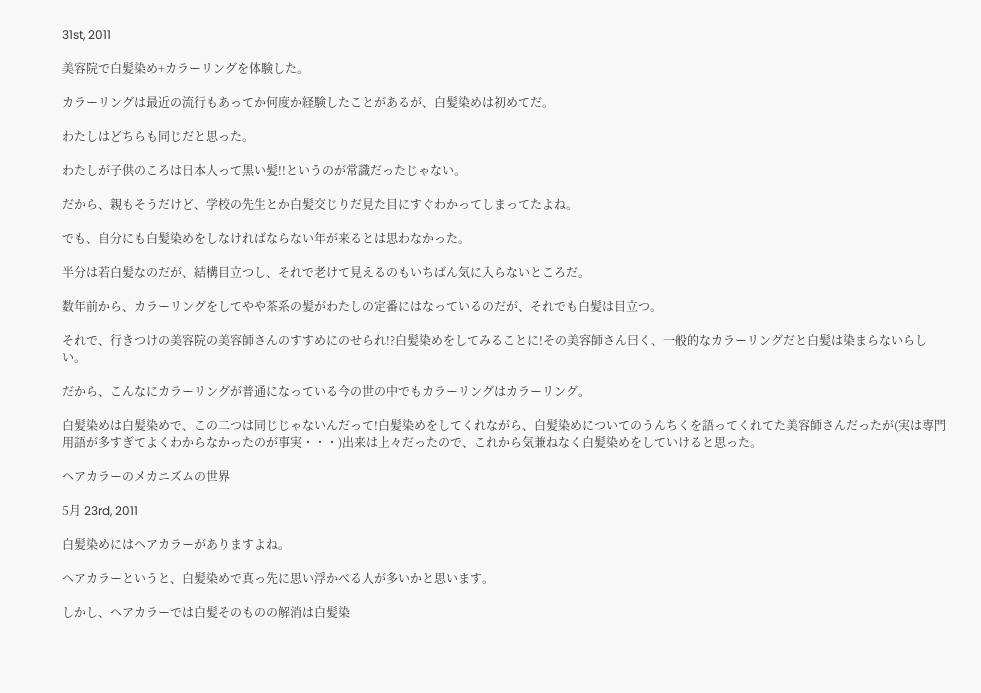31st, 2011

美容院で白髪染め+カラーリングを体験した。

カラーリングは最近の流行もあってか何度か経験したことがあるが、白髪染めは初めてだ。

わたしはどちらも同じだと思った。

わたしが子供のころは日本人って黒い髪!!というのが常識だったじゃない。

だから、親もそうだけど、学校の先生とか白髪交じりだ見た目にすぐわかってしまってたよね。

でも、自分にも白髪染めをしなければならない年が来るとは思わなかった。

半分は若白髪なのだが、結構目立つし、それで老けて見えるのもいちばん気に入らないところだ。

数年前から、カラーリングをしてやや茶系の髪がわたしの定番にはなっているのだが、それでも白髪は目立つ。

それで、行きつけの美容院の美容師さんのすすめにのせられ!?白髪染めをしてみることに!その美容師さん曰く、一般的なカラーリングだと白髪は染まらないらしい。

だから、こんなにカラーリングが普通になっている今の世の中でもカラーリングはカラーリング。

白髪染めは白髪染めで、この二つは同じじゃないんだって!白髪染めをしてくれながら、白髪染めについてのうんちくを語ってくれてた美容師さんだったが(実は専門用語が多すぎてよくわからなかったのが事実・・・)出来は上々だったので、これから気兼ねなく白髪染めをしていけると思った。

ヘアカラーのメカニズムの世界

5月 23rd, 2011

白髪染めにはヘアカラーがありますよね。

ヘアカラーというと、白髪染めで真っ先に思い浮かべる人が多いかと思います。

しかし、ヘアカラーでは白髪そのものの解消は白髪染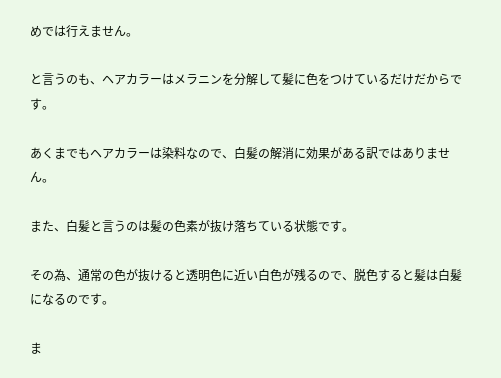めでは行えません。

と言うのも、ヘアカラーはメラニンを分解して髪に色をつけているだけだからです。

あくまでもヘアカラーは染料なので、白髪の解消に効果がある訳ではありません。

また、白髪と言うのは髪の色素が抜け落ちている状態です。

その為、通常の色が抜けると透明色に近い白色が残るので、脱色すると髪は白髪になるのです。

ま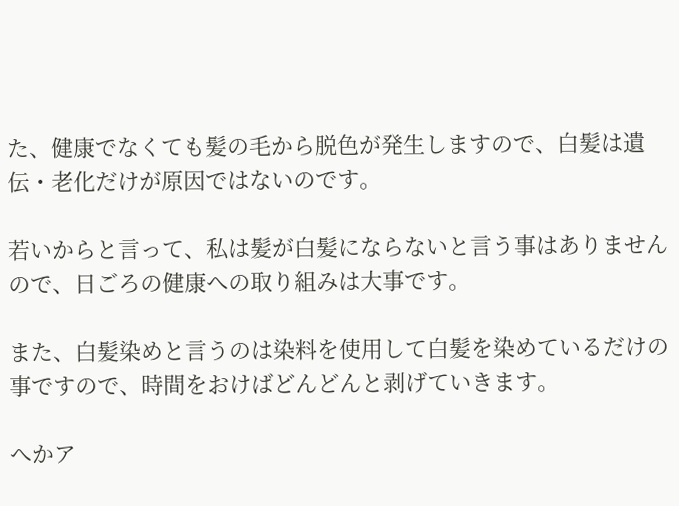た、健康でなくても髪の毛から脱色が発生しますので、白髪は遺伝・老化だけが原因ではないのです。

若いからと言って、私は髪が白髪にならないと言う事はありませんので、日ごろの健康への取り組みは大事です。

また、白髪染めと言うのは染料を使用して白髪を染めているだけの事ですので、時間をおけばどんどんと剥げていきます。

へかア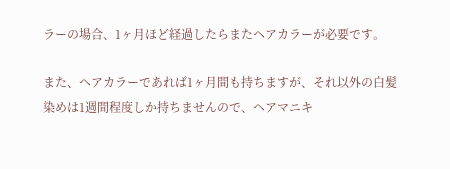ラーの場合、1ヶ月ほど経過したらまたヘアカラーが必要です。

また、ヘアカラーであれば1ヶ月間も持ちますが、それ以外の白髪染めは1週間程度しか持ちませんので、ヘアマニキ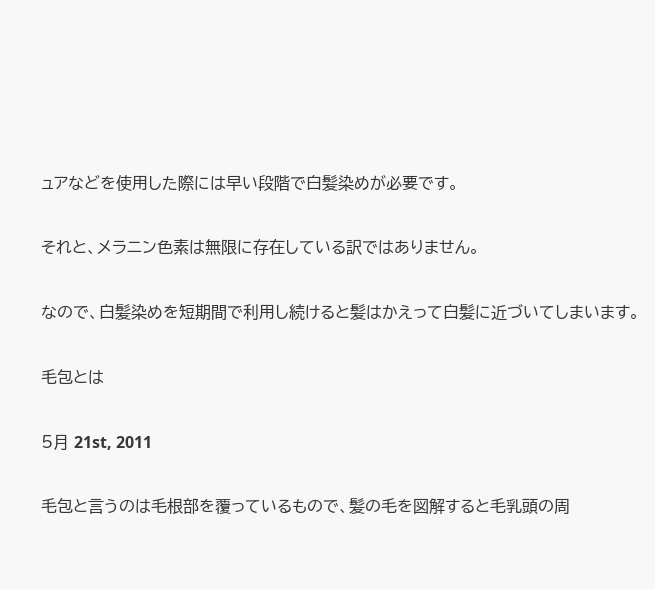ュアなどを使用した際には早い段階で白髪染めが必要です。

それと、メラニン色素は無限に存在している訳ではありません。

なので、白髪染めを短期間で利用し続けると髪はかえって白髪に近づいてしまいます。

毛包とは

5月 21st, 2011

毛包と言うのは毛根部を覆っているもので、髪の毛を図解すると毛乳頭の周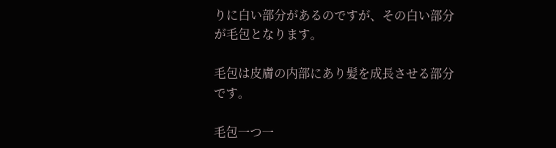りに白い部分があるのですが、その白い部分が毛包となります。

毛包は皮膚の内部にあり髪を成長させる部分です。

毛包一つ一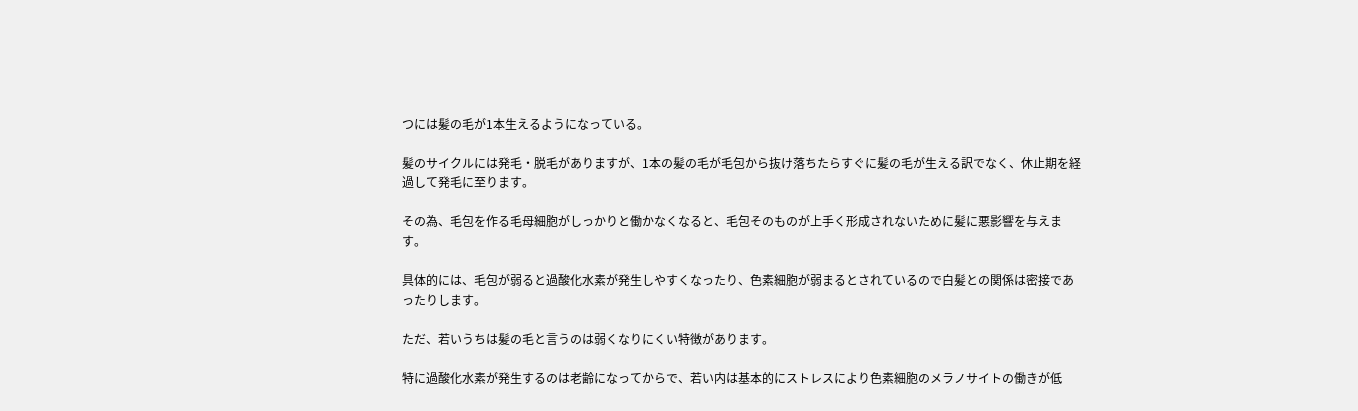つには髪の毛が1本生えるようになっている。

髪のサイクルには発毛・脱毛がありますが、1本の髪の毛が毛包から抜け落ちたらすぐに髪の毛が生える訳でなく、休止期を経過して発毛に至ります。

その為、毛包を作る毛母細胞がしっかりと働かなくなると、毛包そのものが上手く形成されないために髪に悪影響を与えます。

具体的には、毛包が弱ると過酸化水素が発生しやすくなったり、色素細胞が弱まるとされているので白髪との関係は密接であったりします。

ただ、若いうちは髪の毛と言うのは弱くなりにくい特徴があります。

特に過酸化水素が発生するのは老齢になってからで、若い内は基本的にストレスにより色素細胞のメラノサイトの働きが低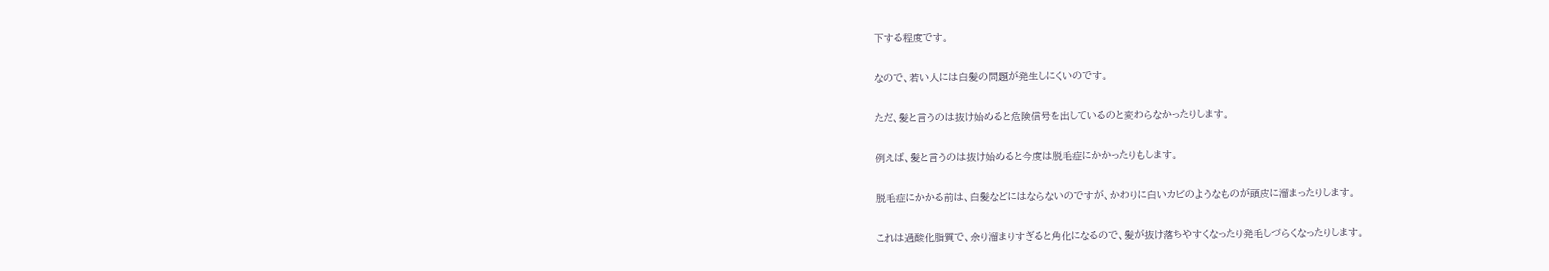下する程度です。

なので、若い人には白髪の問題が発生しにくいのです。

ただ、髪と言うのは抜け始めると危険信号を出しているのと変わらなかったりします。

例えば、髪と言うのは抜け始めると今度は脱毛症にかかったりもします。

脱毛症にかかる前は、白髪などにはならないのですが、かわりに白いカビのようなものが頭皮に溜まったりします。

これは過酸化脂質で、余り溜まりすぎると角化になるので、髪が抜け落ちやすくなったり発毛しづらくなったりします。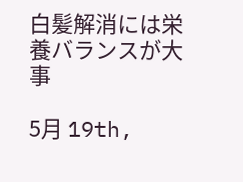白髪解消には栄養バランスが大事

5月 19th,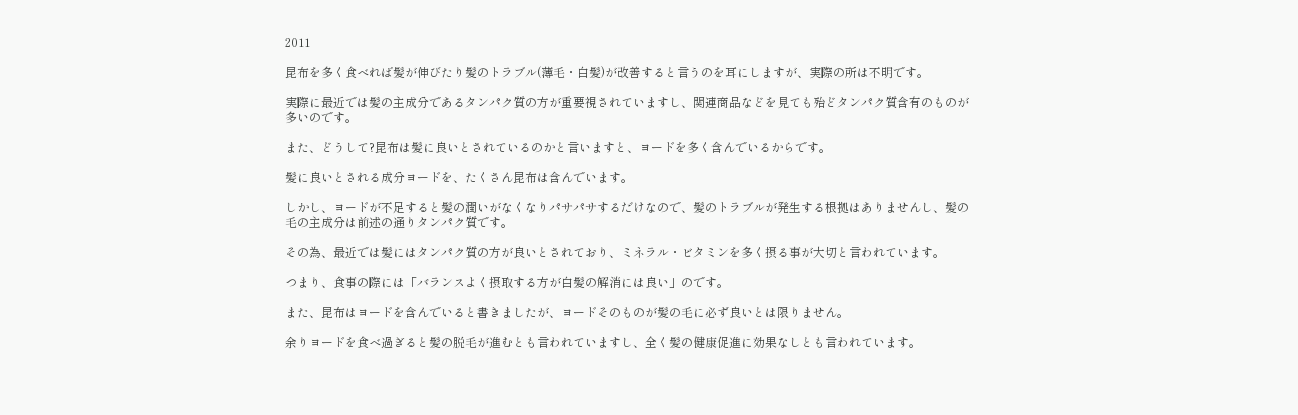2011

昆布を多く食べれば髪が伸びたり髪のトラブル(薄毛・白髪)が改善すると言うのを耳にしますが、実際の所は不明です。

実際に最近では髪の主成分であるタンパク質の方が重要視されていますし、関連商品などを見ても殆どタンパク質含有のものが多いのです。

また、どうして?昆布は髪に良いとされているのかと言いますと、ヨードを多く含んでいるからです。

髪に良いとされる成分ヨードを、たくさん昆布は含んでいます。

しかし、ヨードが不足すると髪の潤いがなくなりパサパサするだけなので、髪のトラブルが発生する根拠はありませんし、髪の毛の主成分は前述の通りタンパク質です。

その為、最近では髪にはタンパク質の方が良いとされており、ミネラル・ビタミンを多く摂る事が大切と言われています。

つまり、食事の際には「バランスよく摂取する方が白髪の解消には良い」のです。

また、昆布はヨードを含んでいると書きましたが、ヨードそのものが髪の毛に必ず良いとは限りません。

余りヨードを食べ過ぎると髪の脱毛が進むとも言われていますし、全く髪の健康促進に効果なしとも言われています。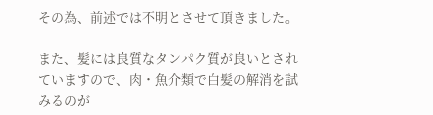その為、前述では不明とさせて頂きました。

また、髪には良質なタンパク質が良いとされていますので、肉・魚介類で白髪の解消を試みるのが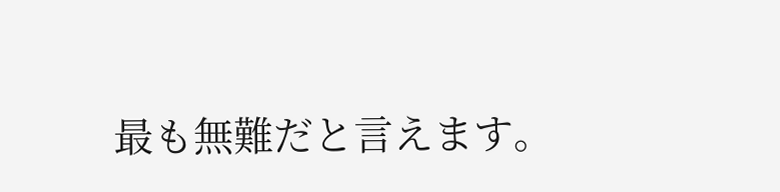最も無難だと言えます。